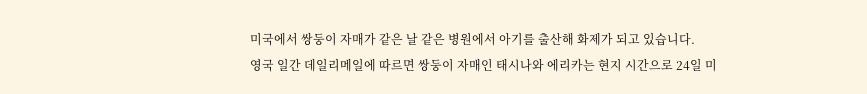미국에서 쌍둥이 자매가 같은 날 같은 병원에서 아기를 출산해 화제가 되고 있습니다.
영국 일간 데일리메일에 따르면 쌍둥이 자매인 태시나와 에리카는 현지 시간으로 24일 미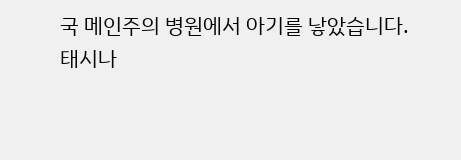국 메인주의 병원에서 아기를 낳았습니다.
태시나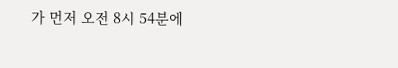가 먼저 오전 8시 54분에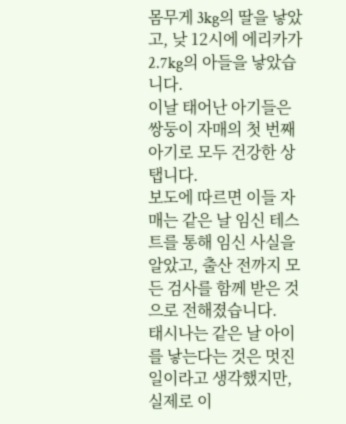몸무게 3kg의 딸을 낳았고, 낮 12시에 에리카가 2.7kg의 아들을 낳았습니다.
이날 태어난 아기들은 쌍둥이 자매의 첫 번째 아기로 모두 건강한 상탭니다.
보도에 따르면 이들 자매는 같은 날 임신 테스트를 통해 임신 사실을 알았고, 출산 전까지 모든 검사를 함께 받은 것으로 전해졌습니다.
태시나는 같은 날 아이를 낳는다는 것은 멋진 일이라고 생각했지만, 실제로 이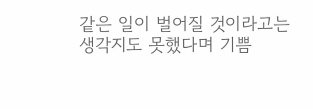같은 일이 벌어질 것이라고는 생각지도 못했다며 기쁨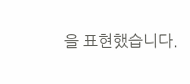을 표현했습니다.